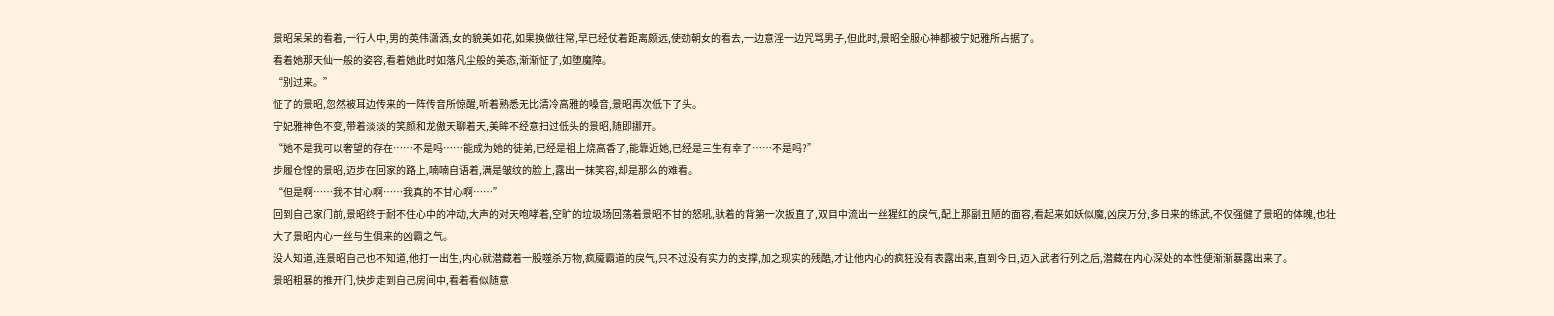景昭呆呆的看着,一行人中,男的英伟潇洒,女的貌美如花,如果换做往常,早已经仗着距离颇远,使劲朝女的看去,一边意淫一边咒骂男子,但此时,景昭全服心神都被宁妃雅所占据了。
看着她那天仙一般的姿容,看着她此时如落凡尘般的美态,渐渐怔了,如堕魔障。
“别过来。”
怔了的景昭,忽然被耳边传来的一阵传音所惊醒,听着熟悉无比清冷高雅的嗓音,景昭再次低下了头。
宁妃雅神色不变,带着淡淡的笑颜和龙傲天聊着天,美眸不经意扫过低头的景昭,随即挪开。
“她不是我可以奢望的存在……不是吗……能成为她的徒弟,已经是祖上烧高香了,能靠近她,已经是三生有幸了……不是吗?”
步履仓惶的景昭,迈步在回家的路上,喃喃自语着,满是皱纹的脸上,露出一抹笑容,却是那么的难看。
“但是啊……我不甘心啊……我真的不甘心啊……”
回到自己家门前,景昭终于耐不住心中的冲动,大声的对天咆哮着,空旷的垃圾场回荡着景昭不甘的怒吼,驮着的背第一次扳直了,双目中流出一丝猩红的戾气,配上那副丑陋的面容,看起来如妖似魔,凶戾万分,多日来的练武,不仅强健了景昭的体魄,也壮大了景昭内心一丝与生俱来的凶霸之气。
没人知道,连景昭自己也不知道,他打一出生,内心就潜藏着一股噬杀万物,疯魇霸道的戾气,只不过没有实力的支撑,加之现实的残酷,才让他内心的疯狂没有表露出来,直到今日,迈入武者行列之后,潜藏在内心深处的本性便渐渐暴露出来了。
景昭粗暴的推开门,快步走到自己房间中,看着看似随意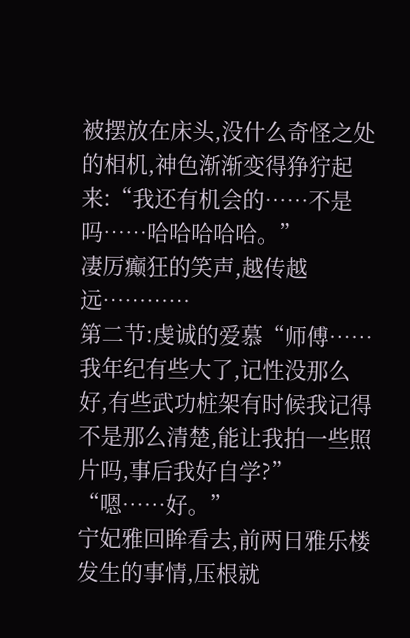被摆放在床头,没什么奇怪之处的相机,神色渐渐变得狰狞起来:“我还有机会的……不是吗……哈哈哈哈哈。”
凄厉癫狂的笑声,越传越远…………
第二节:虔诚的爱慕“师傅……我年纪有些大了,记性没那么好,有些武功桩架有时候我记得不是那么清楚,能让我拍一些照片吗,事后我好自学?”
“嗯……好。”
宁妃雅回眸看去,前两日雅乐楼发生的事情,压根就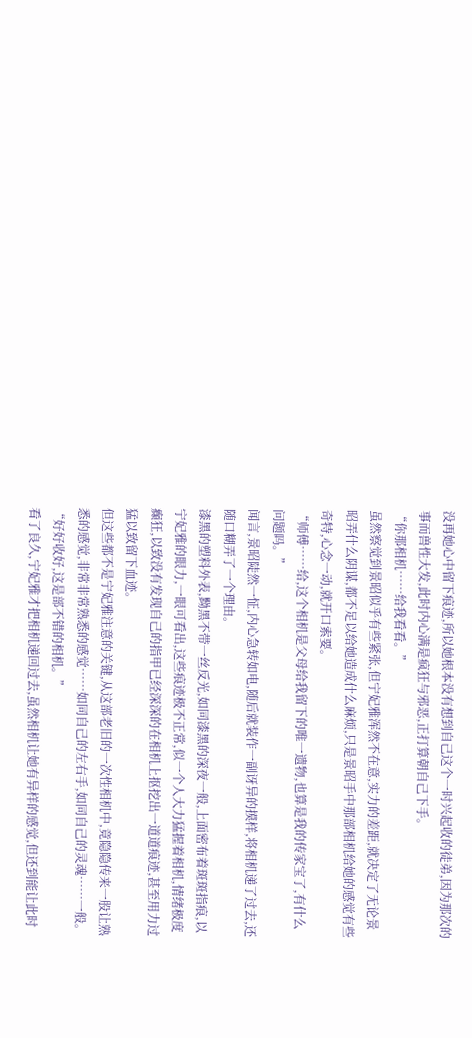没再她心中留下痕迹,所以她根本没有想到自己这个一时兴起收的徒弟,因为那次的事而兽性大发,此时内心满是疯狂与邪恶,正打算朝自己下手。
“你那相机……给我看看。”
虽然察觉到景昭似乎有些紧张,但宁妃雅浑然不在意,实力的差距,就决定了无论景昭弄什么阴谋,都不足以给她造成什么麻烦,只是景昭手中那部相机给她的感觉有些奇特,心念一动,就开口索要。
“师傅……给,这个相机是父母给我留下的唯一遗物,也算是我的传家宝了,有什么问题吗。”
闻言,景昭陡然一怔,内心急转如电,随后就装作一副讶异的摸样,将相机递了过去,还随口糊弄了一个理由。
漆黑的塑料外表,黝黑不带一丝反光,如同漆黑的深夜一般,上面密布着斑斑指痕,以宁妃雅的眼力,一眼可看出,这些痕迹极不正常,似一个人大力猛握着相机,情绪极度癫狂,以致没有发现自己的指甲已经深深的在相机上抠挖出一道道痕迹,甚至用力过猛以致留下血迹。
但这些都不是宁妃雅注意的关键,从这部老旧的一次性相机中,竟隐隐传来一股让熟悉的感觉,非常非常熟悉的感觉……如同自己的左右手,如同自己的灵魂……一般。
“好好收好,这是部不错的相机。”
看了良久,宁妃雅才把相机递回过去,虽然相机让她有异样的感觉,但还到能让此时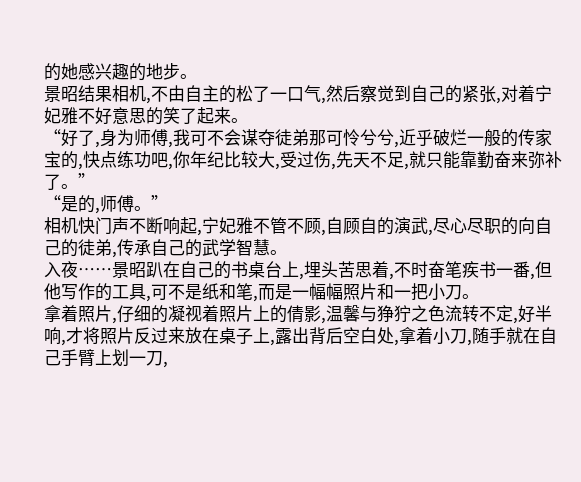的她感兴趣的地步。
景昭结果相机,不由自主的松了一口气,然后察觉到自己的紧张,对着宁妃雅不好意思的笑了起来。
“好了,身为师傅,我可不会谋夺徒弟那可怜兮兮,近乎破烂一般的传家宝的,快点练功吧,你年纪比较大,受过伤,先天不足,就只能靠勤奋来弥补了。”
“是的,师傅。”
相机快门声不断响起,宁妃雅不管不顾,自顾自的演武,尽心尽职的向自己的徒弟,传承自己的武学智慧。
入夜……景昭趴在自己的书桌台上,埋头苦思着,不时奋笔疾书一番,但他写作的工具,可不是纸和笔,而是一幅幅照片和一把小刀。
拿着照片,仔细的凝视着照片上的倩影,温馨与狰狞之色流转不定,好半响,才将照片反过来放在桌子上,露出背后空白处,拿着小刀,随手就在自己手臂上划一刀,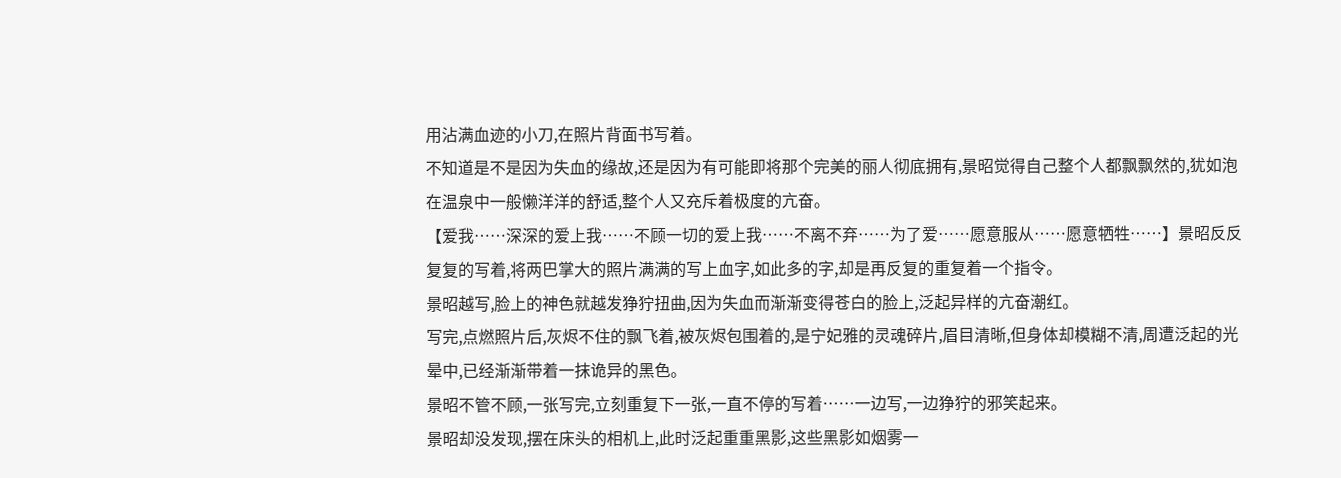用沾满血迹的小刀,在照片背面书写着。
不知道是不是因为失血的缘故,还是因为有可能即将那个完美的丽人彻底拥有,景昭觉得自己整个人都飘飘然的,犹如泡在温泉中一般懒洋洋的舒适,整个人又充斥着极度的亢奋。
【爱我……深深的爱上我……不顾一切的爱上我……不离不弃……为了爱……愿意服从……愿意牺牲……】景昭反反复复的写着,将两巴掌大的照片满满的写上血字,如此多的字,却是再反复的重复着一个指令。
景昭越写,脸上的神色就越发狰狞扭曲,因为失血而渐渐变得苍白的脸上,泛起异样的亢奋潮红。
写完,点燃照片后,灰烬不住的飘飞着,被灰烬包围着的,是宁妃雅的灵魂碎片,眉目清晰,但身体却模糊不清,周遭泛起的光晕中,已经渐渐带着一抹诡异的黑色。
景昭不管不顾,一张写完,立刻重复下一张,一直不停的写着……一边写,一边狰狞的邪笑起来。
景昭却没发现,摆在床头的相机上,此时泛起重重黑影,这些黑影如烟雾一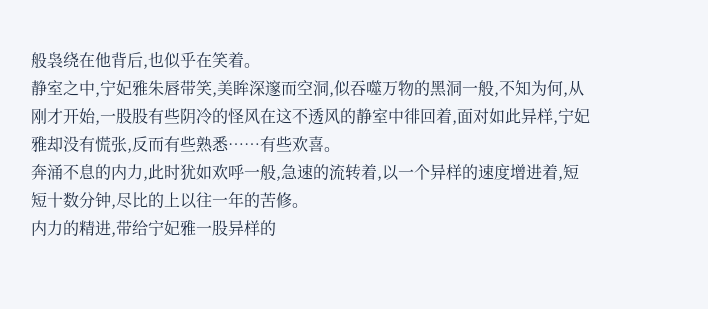般袅绕在他背后,也似乎在笑着。
静室之中,宁妃雅朱唇带笑,美眸深邃而空洞,似吞噬万物的黑洞一般,不知为何,从刚才开始,一股股有些阴冷的怪风在这不透风的静室中徘回着,面对如此异样,宁妃雅却没有慌张,反而有些熟悉……有些欢喜。
奔涌不息的内力,此时犹如欢呼一般,急速的流转着,以一个异样的速度增进着,短短十数分钟,尽比的上以往一年的苦修。
内力的精进,带给宁妃雅一股异样的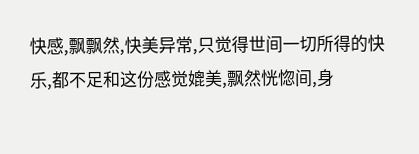快感,飘飘然,快美异常,只觉得世间一切所得的快乐,都不足和这份感觉媲美,飘然恍惚间,身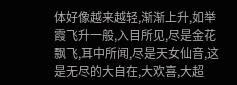体好像越来越轻,渐渐上升,如举霞飞升一般,入目所见,尽是金花飘飞,耳中所闻,尽是天女仙音,这是无尽的大自在,大欢喜,大超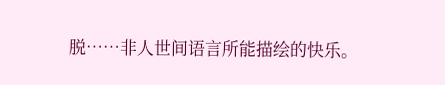脱……非人世间语言所能描绘的快乐。